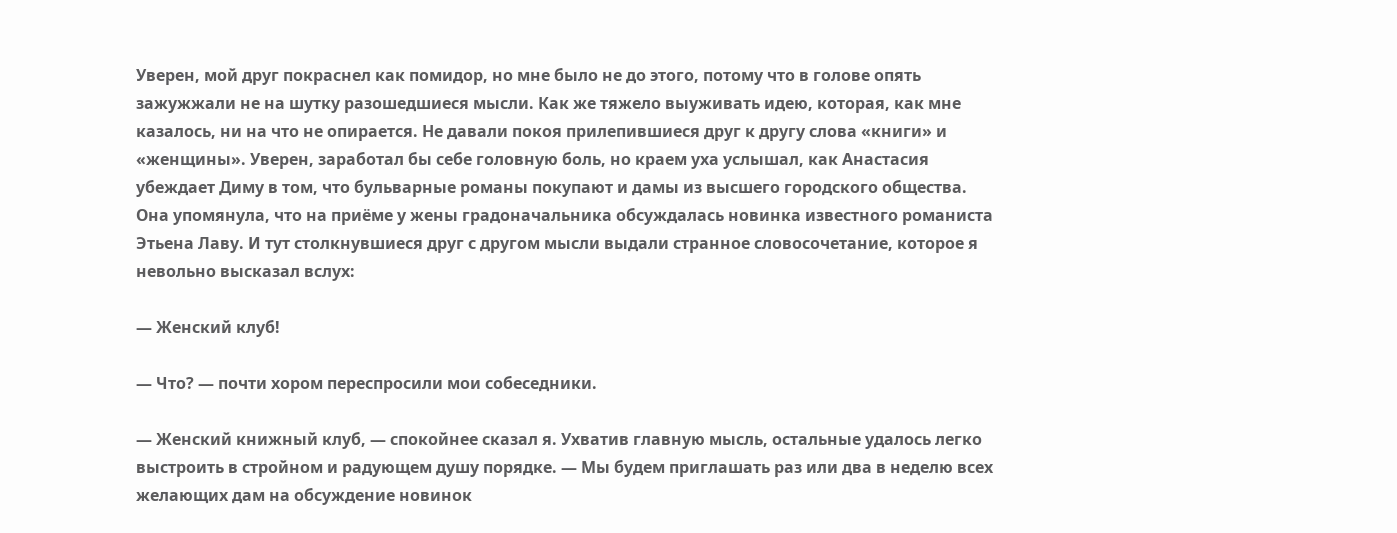Уверен, мой друг покраснел как помидор, но мне было не до этого, потому что в голове опять зажужжали не на шутку разошедшиеся мысли. Как же тяжело выуживать идею, которая, как мне казалось, ни на что не опирается. Не давали покоя прилепившиеся друг к другу слова «книги» и «женщины». Уверен, заработал бы себе головную боль, но краем уха услышал, как Анастасия убеждает Диму в том, что бульварные романы покупают и дамы из высшего городского общества. Она упомянула, что на приёме у жены градоначальника обсуждалась новинка известного романиста Этьена Лаву. И тут столкнувшиеся друг с другом мысли выдали странное словосочетание, которое я невольно высказал вслух:

— Женский клуб!

— Что? — почти хором переспросили мои собеседники.

— Женский книжный клуб, — спокойнее сказал я. Ухватив главную мысль, остальные удалось легко выстроить в стройном и радующем душу порядке. — Мы будем приглашать раз или два в неделю всех желающих дам на обсуждение новинок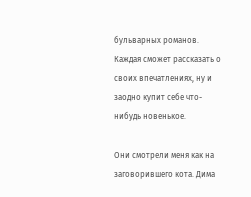бульварных романов. Каждая сможет рассказать о своих впечатлениях, ну и заодно купит себе что-нибудь новенькое.

Они смотрели меня как на заговорившего кота. Дима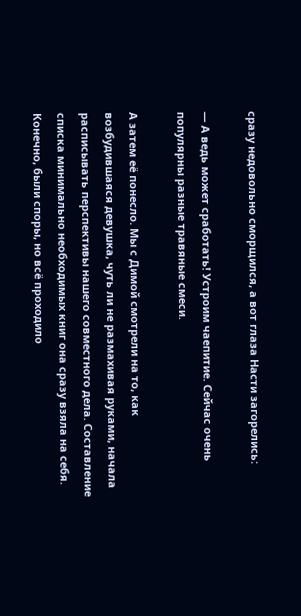сразу недовольно сморщился, а вот глаза Насти загорелись:

— А ведь может сработать! Устроим чаепитие. Сейчас очень популярны разные травяные смеси.

А затем её понесло. Мы с Димой смотрели на то, как возбудившаяся девушка, чуть ли не размахивая руками, начала расписывать перспективы нашего совместного дела. Составление списка минимально необходимых книг она сразу взяла на себя. Конечно, были споры, но всё проходило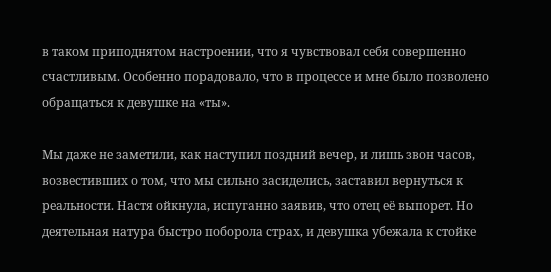в таком приподнятом настроении, что я чувствовал себя совершенно счастливым. Особенно порадовало, что в процессе и мне было позволено обращаться к девушке на «ты».

Мы даже не заметили, как наступил поздний вечер, и лишь звон часов, возвестивших о том, что мы сильно засиделись, заставил вернуться к реальности. Настя ойкнула, испуганно заявив, что отец её выпорет. Но деятельная натура быстро поборола страх, и девушка убежала к стойке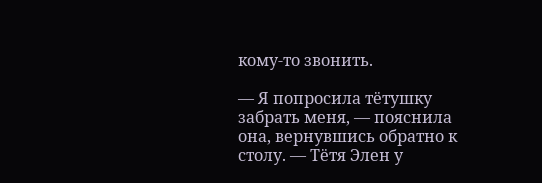кому-то звонить.

— Я попросила тётушку забрать меня, — пояснила она, вернувшись обратно к столу. — Тётя Элен у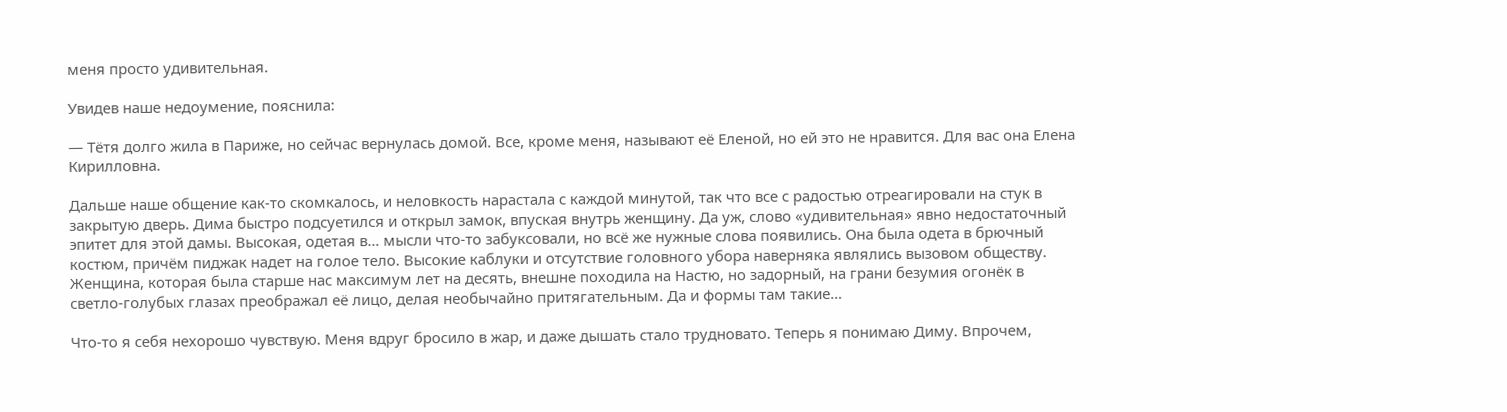меня просто удивительная.

Увидев наше недоумение, пояснила:

— Тётя долго жила в Париже, но сейчас вернулась домой. Все, кроме меня, называют её Еленой, но ей это не нравится. Для вас она Елена Кирилловна.

Дальше наше общение как-то скомкалось, и неловкость нарастала с каждой минутой, так что все с радостью отреагировали на стук в закрытую дверь. Дима быстро подсуетился и открыл замок, впуская внутрь женщину. Да уж, слово «удивительная» явно недостаточный эпитет для этой дамы. Высокая, одетая в… мысли что-то забуксовали, но всё же нужные слова появились. Она была одета в брючный костюм, причём пиджак надет на голое тело. Высокие каблуки и отсутствие головного убора наверняка являлись вызовом обществу. Женщина, которая была старше нас максимум лет на десять, внешне походила на Настю, но задорный, на грани безумия огонёк в светло-голубых глазах преображал её лицо, делая необычайно притягательным. Да и формы там такие…

Что-то я себя нехорошо чувствую. Меня вдруг бросило в жар, и даже дышать стало трудновато. Теперь я понимаю Диму. Впрочем,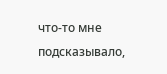что-то мне подсказывало,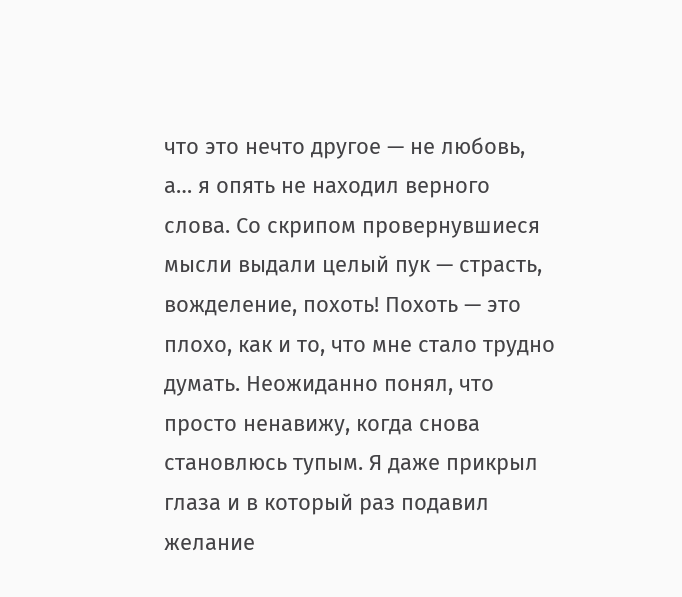что это нечто другое — не любовь, а… я опять не находил верного слова. Со скрипом провернувшиеся мысли выдали целый пук — страсть, вожделение, похоть! Похоть — это плохо, как и то, что мне стало трудно думать. Неожиданно понял, что просто ненавижу, когда снова становлюсь тупым. Я даже прикрыл глаза и в который раз подавил желание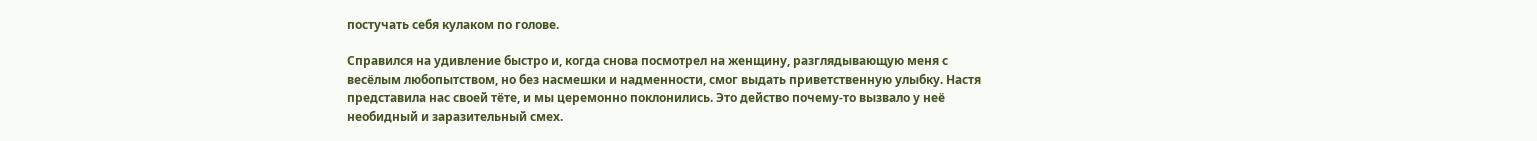постучать себя кулаком по голове.

Справился на удивление быстро и, когда снова посмотрел на женщину, разглядывающую меня с весёлым любопытством, но без насмешки и надменности, смог выдать приветственную улыбку. Настя представила нас своей тёте, и мы церемонно поклонились. Это действо почему-то вызвало у неё необидный и заразительный смех.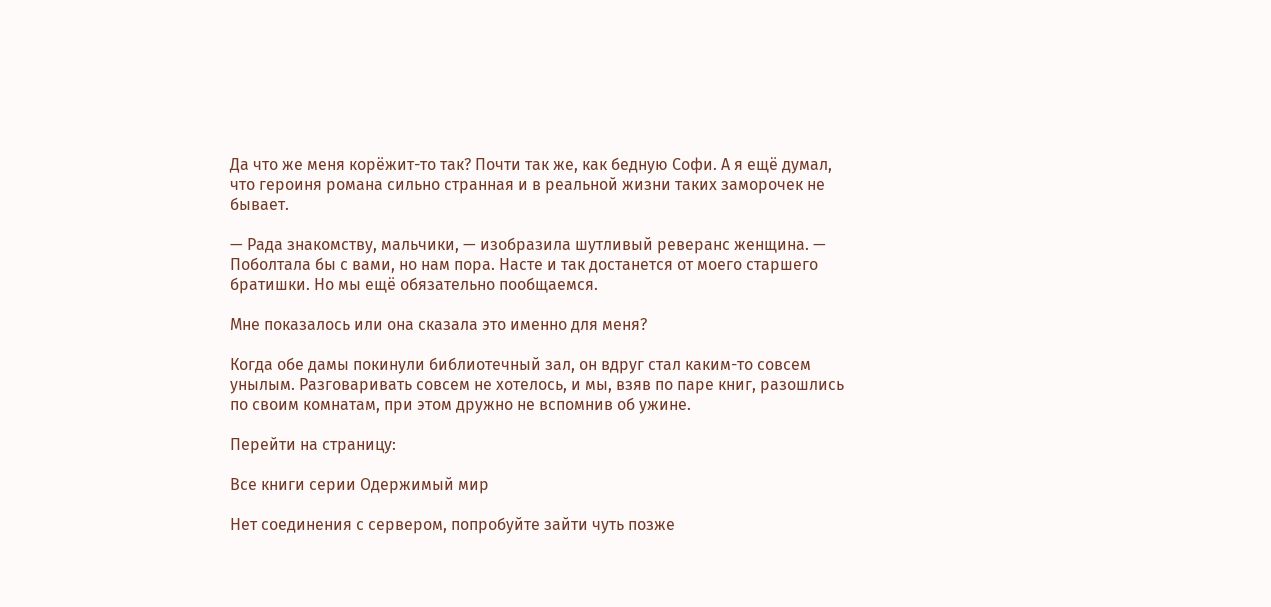Да что же меня корёжит-то так? Почти так же, как бедную Софи. А я ещё думал, что героиня романа сильно странная и в реальной жизни таких заморочек не бывает.

— Рада знакомству, мальчики, — изобразила шутливый реверанс женщина. — Поболтала бы с вами, но нам пора. Насте и так достанется от моего старшего братишки. Но мы ещё обязательно пообщаемся.

Мне показалось или она сказала это именно для меня?

Когда обе дамы покинули библиотечный зал, он вдруг стал каким-то совсем унылым. Разговаривать совсем не хотелось, и мы, взяв по паре книг, разошлись по своим комнатам, при этом дружно не вспомнив об ужине.

Перейти на страницу:

Все книги серии Одержимый мир

Нет соединения с сервером, попробуйте зайти чуть позже